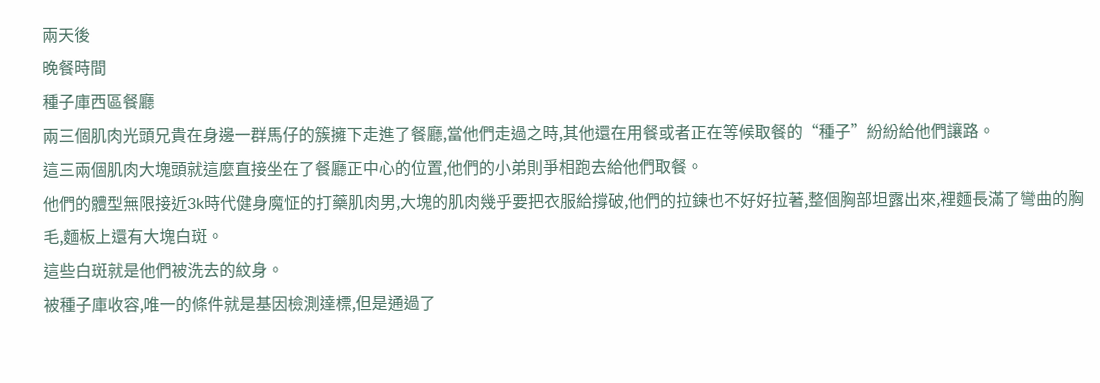兩天後
晚餐時間
種子庫西區餐廳
兩三個肌肉光頭兄貴在身邊一群馬仔的簇擁下走進了餐廳,當他們走過之時,其他還在用餐或者正在等候取餐的“種子”紛紛給他們讓路。
這三兩個肌肉大塊頭就這麼直接坐在了餐廳正中心的位置,他們的小弟則爭相跑去給他們取餐。
他們的體型無限接近3k時代健身魔怔的打藥肌肉男,大塊的肌肉幾乎要把衣服給撐破,他們的拉鍊也不好好拉著,整個胸部坦露出來,裡麵長滿了彎曲的胸毛,麵板上還有大塊白斑。
這些白斑就是他們被洗去的紋身。
被種子庫收容,唯一的條件就是基因檢測達標,但是通過了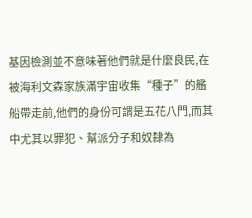基因檢測並不意味著他們就是什麼良民,在被海利文森家族滿宇宙收集“種子”的艦船帶走前,他們的身份可謂是五花八門,而其中尤其以罪犯、幫派分子和奴隸為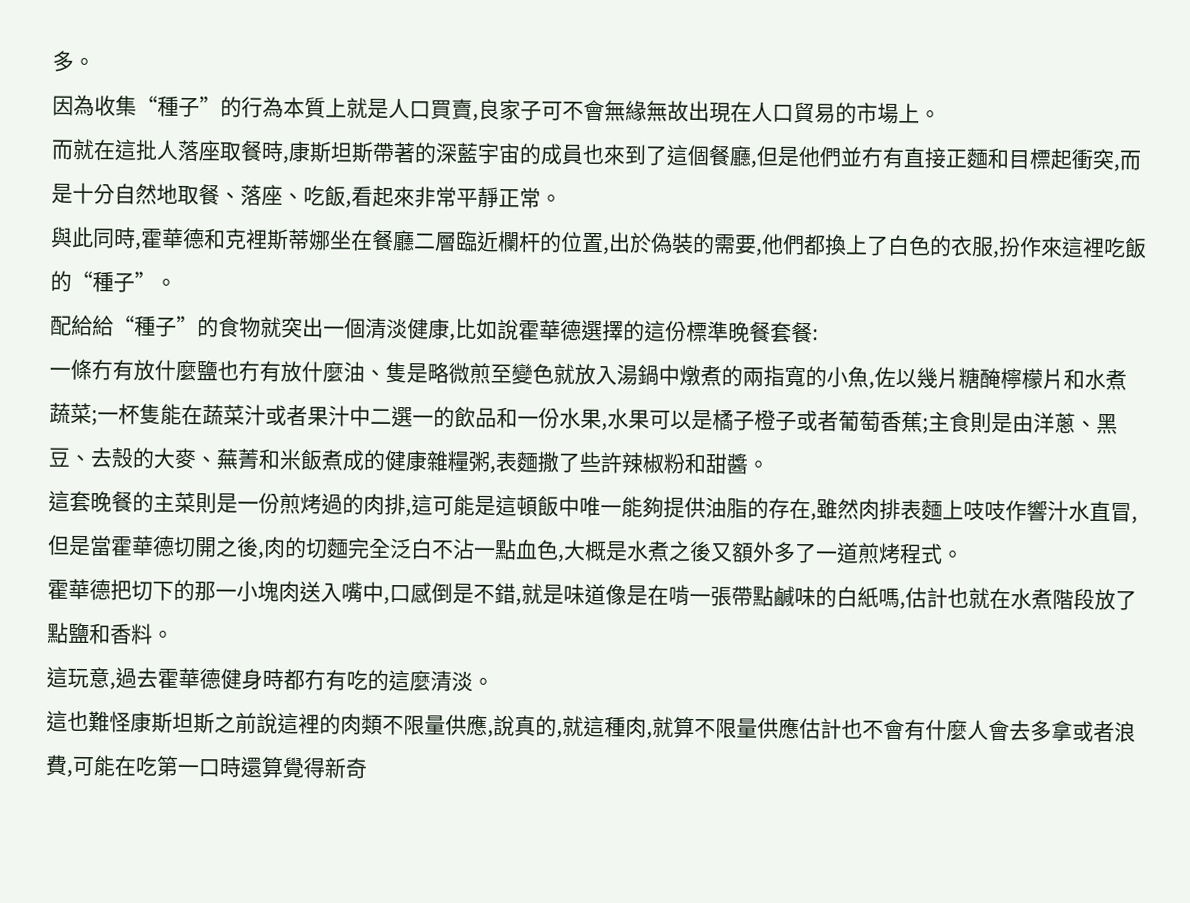多。
因為收集“種子”的行為本質上就是人口買賣,良家子可不會無緣無故出現在人口貿易的市場上。
而就在這批人落座取餐時,康斯坦斯帶著的深藍宇宙的成員也來到了這個餐廳,但是他們並冇有直接正麵和目標起衝突,而是十分自然地取餐、落座、吃飯,看起來非常平靜正常。
與此同時,霍華德和克裡斯蒂娜坐在餐廳二層臨近欄杆的位置,出於偽裝的需要,他們都換上了白色的衣服,扮作來這裡吃飯的“種子”。
配給給“種子”的食物就突出一個清淡健康,比如說霍華德選擇的這份標準晚餐套餐:
一條冇有放什麼鹽也冇有放什麼油、隻是略微煎至變色就放入湯鍋中燉煮的兩指寬的小魚,佐以幾片糖醃檸檬片和水煮蔬菜;一杯隻能在蔬菜汁或者果汁中二選一的飲品和一份水果,水果可以是橘子橙子或者葡萄香蕉;主食則是由洋蔥、黑豆、去殼的大麥、蕪菁和米飯煮成的健康雜糧粥,表麵撒了些許辣椒粉和甜醬。
這套晚餐的主菜則是一份煎烤過的肉排,這可能是這頓飯中唯一能夠提供油脂的存在,雖然肉排表麵上吱吱作響汁水直冒,但是當霍華德切開之後,肉的切麵完全泛白不沾一點血色,大概是水煮之後又額外多了一道煎烤程式。
霍華德把切下的那一小塊肉送入嘴中,口感倒是不錯,就是味道像是在啃一張帶點鹹味的白紙嗎,估計也就在水煮階段放了點鹽和香料。
這玩意,過去霍華德健身時都冇有吃的這麼清淡。
這也難怪康斯坦斯之前說這裡的肉類不限量供應,說真的,就這種肉,就算不限量供應估計也不會有什麼人會去多拿或者浪費,可能在吃第一口時還算覺得新奇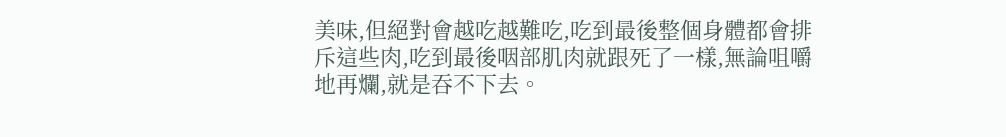美味,但絕對會越吃越難吃,吃到最後整個身體都會排斥這些肉,吃到最後咽部肌肉就跟死了一樣,無論咀嚼地再爛,就是吞不下去。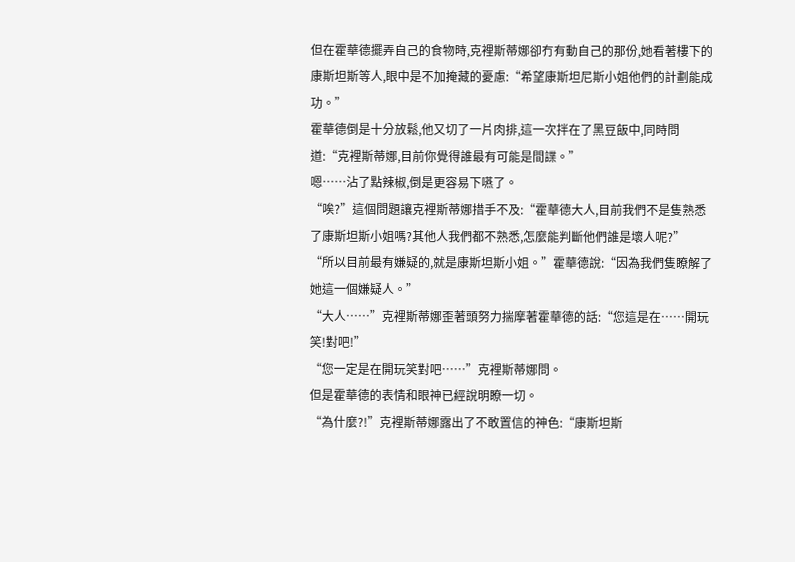但在霍華德擺弄自己的食物時,克裡斯蒂娜卻冇有動自己的那份,她看著樓下的康斯坦斯等人,眼中是不加掩藏的憂慮:“希望康斯坦尼斯小姐他們的計劃能成功。”
霍華德倒是十分放鬆,他又切了一片肉排,這一次拌在了黑豆飯中,同時問道:“克裡斯蒂娜,目前你覺得誰最有可能是間諜。”
嗯……沾了點辣椒,倒是更容易下嚥了。
“唉?”這個問題讓克裡斯蒂娜措手不及:“霍華德大人,目前我們不是隻熟悉了康斯坦斯小姐嗎?其他人我們都不熟悉,怎麼能判斷他們誰是壞人呢?”
“所以目前最有嫌疑的,就是康斯坦斯小姐。”霍華德說:“因為我們隻瞭解了她這一個嫌疑人。”
“大人……”克裡斯蒂娜歪著頭努力揣摩著霍華德的話:“您這是在……開玩笑!對吧!”
“您一定是在開玩笑對吧……”克裡斯蒂娜問。
但是霍華德的表情和眼神已經說明瞭一切。
“為什麼?!”克裡斯蒂娜露出了不敢置信的神色:“康斯坦斯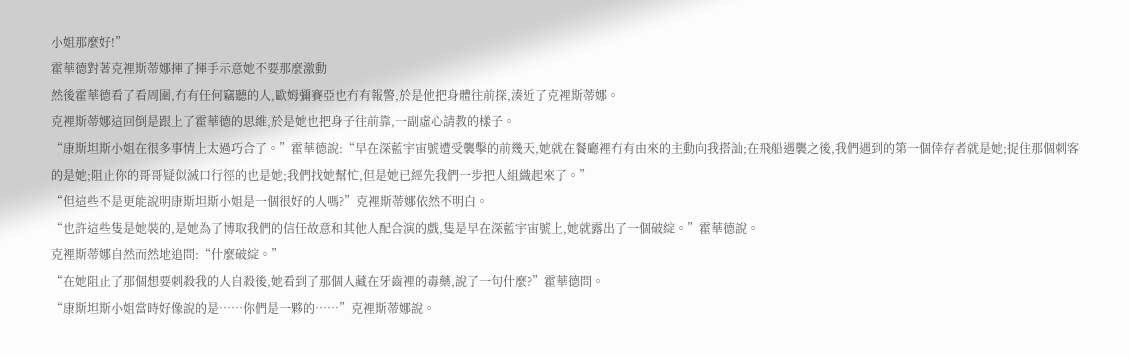小姐那麼好!”
霍華德對著克裡斯蒂娜揮了揮手示意她不要那麼激動
然後霍華德看了看周圍,冇有任何竊聽的人,歐姆彌賽亞也冇有報警,於是他把身體往前探,湊近了克裡斯蒂娜。
克裡斯蒂娜這回倒是跟上了霍華德的思維,於是她也把身子往前靠,一副虛心請教的樣子。
“康斯坦斯小姐在很多事情上太過巧合了。”霍華德說:“早在深藍宇宙號遭受襲擊的前幾天,她就在餐廳裡冇有由來的主動向我搭訕;在飛船遇襲之後,我們遇到的第一個倖存者就是她;捉住那個刺客的是她;阻止你的哥哥疑似滅口行徑的也是她;我們找她幫忙,但是她已經先我們一步把人組織起來了。”
“但這些不是更能說明康斯坦斯小姐是一個很好的人嗎?”克裡斯蒂娜依然不明白。
“也許這些隻是她裝的,是她為了博取我們的信任故意和其他人配合演的戲,隻是早在深藍宇宙號上,她就露出了一個破綻。”霍華德說。
克裡斯蒂娜自然而然地追問:“什麼破綻。”
“在她阻止了那個想要刺殺我的人自殺後,她看到了那個人藏在牙齒裡的毒藥,說了一句什麼?”霍華德問。
“康斯坦斯小姐當時好像說的是……你們是一夥的……”克裡斯蒂娜說。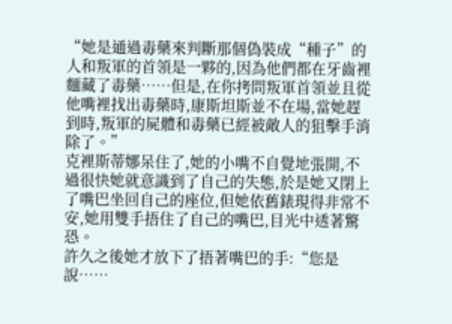“她是通過毒藥來判斷那個偽裝成“種子”的人和叛軍的首領是一夥的,因為他們都在牙齒裡麵藏了毒藥……但是,在你拷問叛軍首領並且從他嘴裡找出毒藥時,康斯坦斯並不在場,當她趕到時,叛軍的屍體和毒藥已經被敵人的狙擊手消除了。”
克裡斯蒂娜呆住了,她的小嘴不自覺地張開,不過很快她就意識到了自己的失態,於是她又閉上了嘴巴坐回自己的座位,但她依舊錶現得非常不安,她用雙手捂住了自己的嘴巴,目光中透著驚恐。
許久之後她才放下了捂著嘴巴的手:“您是說……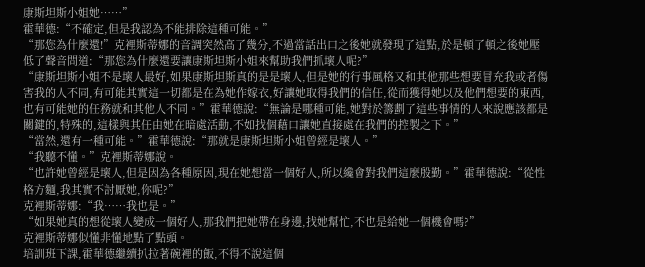康斯坦斯小姐她……”
霍華德:“不確定,但是我認為不能排除這種可能。”
“那您為什麼還!”克裡斯蒂娜的音調突然高了幾分,不過當話出口之後她就發現了這點,於是頓了頓之後她壓低了聲音問道:“那您為什麼還要讓康斯坦斯小姐來幫助我們抓壞人呢?”
“康斯坦斯小姐不是壞人最好,如果康斯坦斯真的是是壞人,但是她的行事風格又和其他那些想要冒充我或者傷害我的人不同,有可能其實這一切都是在為她作嫁衣,好讓她取得我們的信任,從而獲得她以及他們想要的東西,也有可能她的任務就和其他人不同。”霍華德說:“無論是哪種可能,她對於籌劃了這些事情的人來說應該都是關鍵的,特殊的,這樣與其任由她在暗處活動,不如找個藉口讓她直接處在我們的控製之下。”
“當然,還有一種可能。”霍華德說:“那就是康斯坦斯小姐曾經是壞人。”
“我聽不懂。”克裡斯蒂娜說。
“也許她曾經是壞人,但是因為各種原因,現在她想當一個好人,所以纔會對我們這麼殷勤。”霍華德說:“從性格方麵,我其實不討厭她,你呢?”
克裡斯蒂娜:“我……我也是。”
“如果她真的想從壞人變成一個好人,那我們把她帶在身邊,找她幫忙,不也是給她一個機會嗎?”
克裡斯蒂娜似懂非懂地點了點頭。
培訓班下課,霍華德繼續扒拉著碗裡的飯,不得不說這個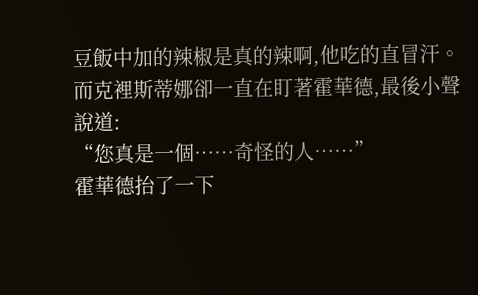豆飯中加的辣椒是真的辣啊,他吃的直冒汗。
而克裡斯蒂娜卻一直在盯著霍華德,最後小聲說道:
“您真是一個……奇怪的人……”
霍華德抬了一下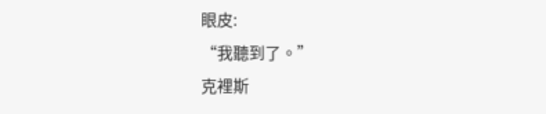眼皮:
“我聽到了。”
克裡斯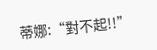蒂娜:“對不起!!”